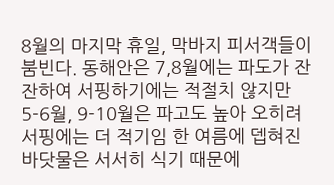8월의 마지막 휴일, 막바지 피서객들이 붐빈다. 동해안은 7,8월에는 파도가 잔잔하여 서핑하기에는 적절치 않지만 5-6월, 9-10월은 파고도 높아 오히려 서핑에는 더 적기임 한 여름에 뎁혀진 바닷물은 서서히 식기 때문에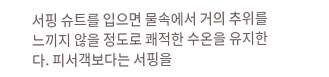서핑 슈트를 입으면 물속에서 거의 추위를 느끼지 않을 정도로 쾌적한 수온을 유지한다. 피서객보다는 서핑을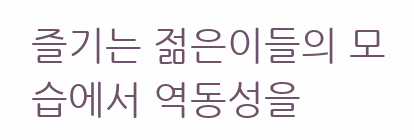즐기는 젊은이들의 모습에서 역동성을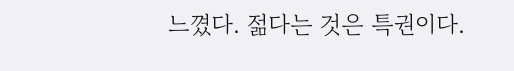느꼈다. 젊다는 것은 특권이다.